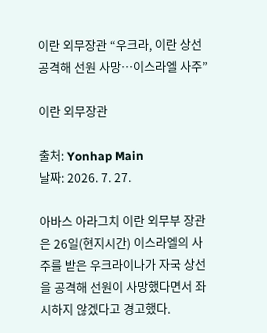이란 외무장관 “우크라, 이란 상선 공격해 선원 사망…이스라엘 사주”

이란 외무장관

출처: Yonhap Main
날짜: 2026. 7. 27.

아바스 아라그치 이란 외무부 장관은 26일(현지시간) 이스라엘의 사주를 받은 우크라이나가 자국 상선을 공격해 선원이 사망했다면서 좌시하지 않겠다고 경고했다.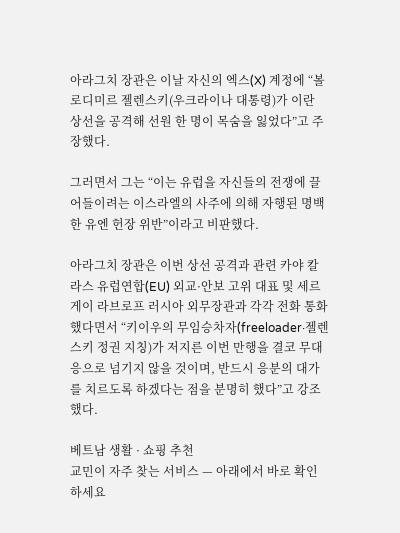아라그치 장관은 이날 자신의 엑스(X) 계정에 “볼로디미르 젤렌스키(우크라이나 대통령)가 이란 상선을 공격해 선원 한 명이 목숨을 잃었다”고 주장했다.

그러면서 그는 “이는 유럽을 자신들의 전쟁에 끌어들이려는 이스라엘의 사주에 의해 자행된 명백한 유엔 헌장 위반”이라고 비판했다.

아라그치 장관은 이번 상선 공격과 관련 카야 칼라스 유럽연합(EU) 외교·안보 고위 대표 및 세르게이 라브로프 러시아 외무장관과 각각 전화 통화했다면서 “키이우의 무임승차자(freeloader·젤렌스키 정권 지칭)가 저지른 이번 만행을 결코 무대응으로 넘기지 않을 것이며, 반드시 응분의 대가를 치르도록 하겠다는 점을 분명히 했다”고 강조했다.

베트남 생활 · 쇼핑 추천
교민이 자주 찾는 서비스 — 아래에서 바로 확인하세요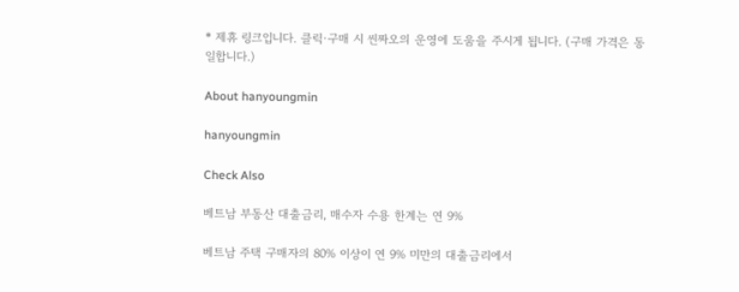* 제휴 링크입니다. 클릭·구매 시 씬짜오의 운영에 도움을 주시게 됩니다. (구매 가격은 동일합니다.)

About hanyoungmin

hanyoungmin

Check Also

베트남 부동산 대출금리, 매수자 수용 한계는 연 9%

베트남 주택 구매자의 80% 이상이 연 9% 미만의 대출금리에서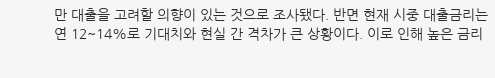만 대출을 고려할 의향이 있는 것으로 조사됐다. 반면 현재 시중 대출금리는 연 12~14%로 기대치와 현실 간 격차가 큰 상황이다. 이로 인해 높은 금리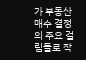가 부동산 매수 결정의 주요 걸림돌로 작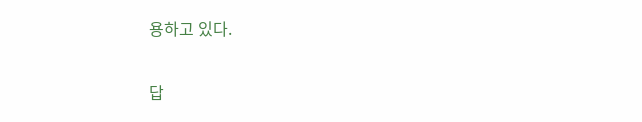용하고 있다.

답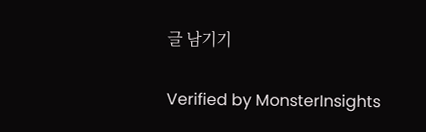글 남기기

Verified by MonsterInsights